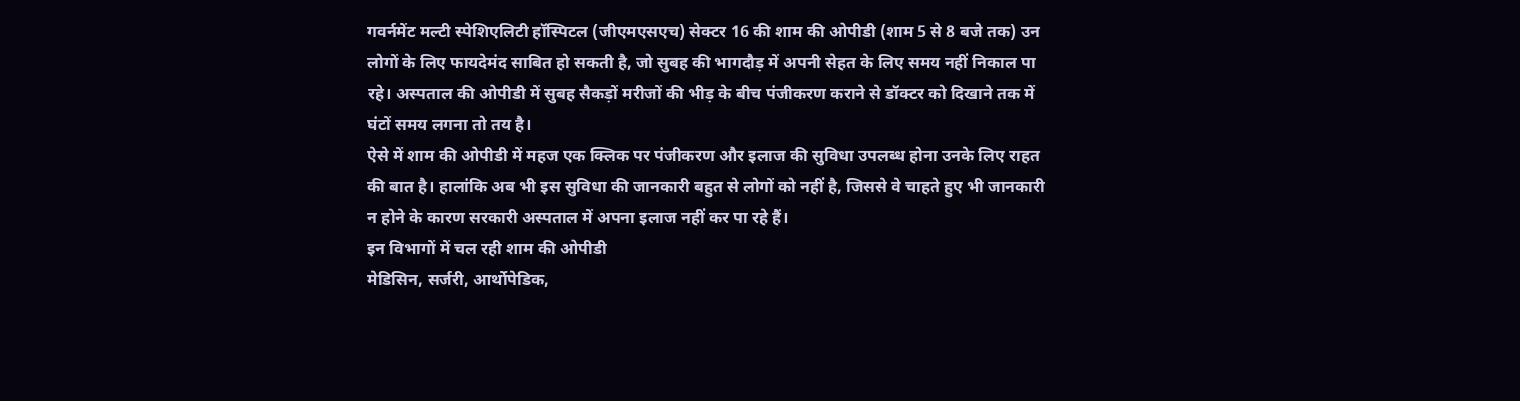गवर्नमेंट मल्टी स्पेशिएलिटी हॉस्पिटल (जीएमएसएच) सेक्टर 16 की शाम की ओपीडी (शाम 5 से 8 बजे तक) उन लोगों के लिए फायदेमंद साबित हो सकती है, जो सुबह की भागदौड़ में अपनी सेहत के लिए समय नहीं निकाल पा रहे। अस्पताल की ओपीडी में सुबह सैकड़ों मरीजों की भीड़ के बीच पंजीकरण कराने से डॉक्टर को दिखाने तक में घंटों समय लगना तो तय है।
ऐसे में शाम की ओपीडी में महज एक क्लिक पर पंजीकरण और इलाज की सुविधा उपलब्ध होना उनके लिए राहत की बात है। हालांकि अब भी इस सुविधा की जानकारी बहुत से लोगों को नहीं है, जिससे वे चाहते हुए भी जानकारी न होने के कारण सरकारी अस्पताल में अपना इलाज नहीं कर पा रहे हैं।
इन विभागों में चल रही शाम की ओपीडी
मेडिसिन, सर्जरी, आर्थोपेडिक,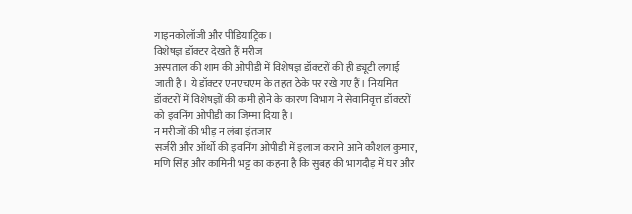गाइनकोलॉजी और पीडियाट्रिक।
विशेषज्ञ डॉक्टर देखते हैं मरीज
अस्पताल की शाम की ओपीडी में विशेषज्ञ डॉक्टरों की ही ड्यूटी लगाई जाती है। ये डॉक्टर एनएचएम के तहत ठेके पर रखे गए हैं। नियमित डॉक्टरों में विशेषज्ञों की कमी होने के कारण विभाग ने सेवानिवृत्त डॉक्टरों को इवनिंग ओपीडी का जिम्मा दिया है।
न मरीजों की भीड़ न लंबा इंतजार
सर्जरी और ऑर्थो की इवनिंग ओपीडी में इलाज कराने आने कौशल कुमार, मणि सिंह और कामिनी भट्ट का कहना है कि सुबह की भागदौड़ में घर और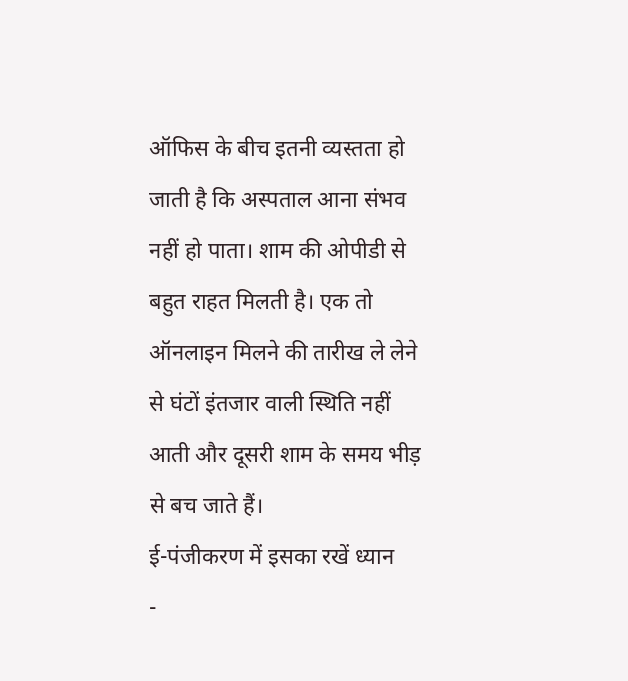ऑफिस के बीच इतनी व्यस्तता हो जाती है कि अस्पताल आना संभव नहीं हो पाता। शाम की ओपीडी से बहुत राहत मिलती है। एक तो ऑनलाइन मिलने की तारीख ले लेने से घंटों इंतजार वाली स्थिति नहीं आती और दूसरी शाम के समय भीड़ से बच जाते हैं।
ई-पंजीकरण में इसका रखें ध्यान
-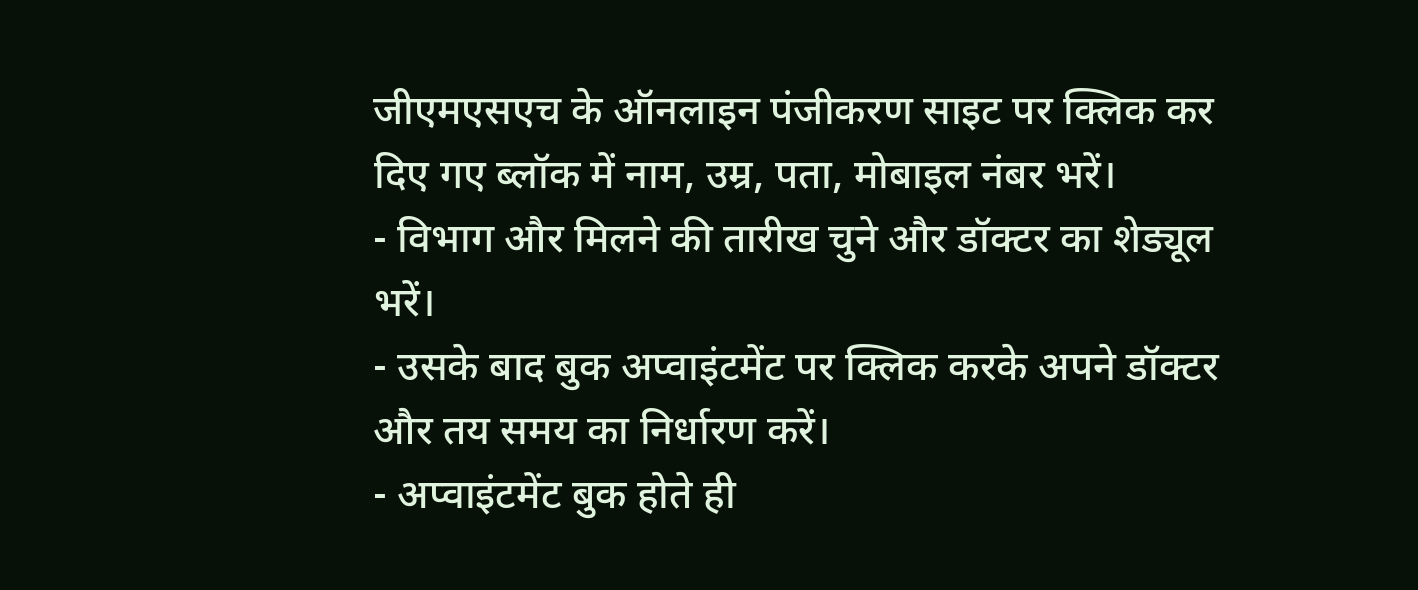जीएमएसएच के ऑनलाइन पंजीकरण साइट पर क्लिक कर दिए गए ब्लॉक में नाम, उम्र, पता, मोबाइल नंबर भरें।
- विभाग और मिलने की तारीख चुने और डॉक्टर का शेड्यूल भरें।
- उसके बाद बुक अप्वाइंटमेंट पर क्लिक करके अपने डॉक्टर और तय समय का निर्धारण करें।
- अप्वाइंटमेंट बुक होते ही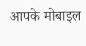आपके मोबाइल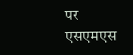पर एसएमएस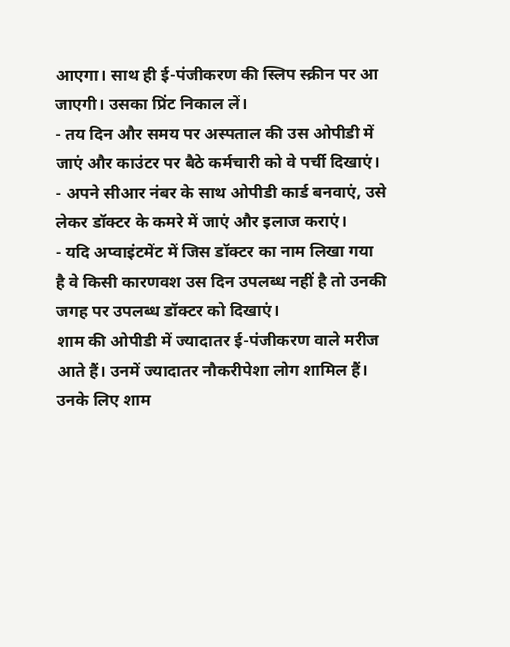आएगा। साथ ही ई-पंजीकरण की स्लिप स्क्रीन पर आ जाएगी। उसका प्रिंट निकाल लें।
- तय दिन और समय पर अस्पताल की उस ओपीडी में जाएं और काउंटर पर बैठे कर्मचारी को वे पर्ची दिखाएं।
- अपने सीआर नंबर के साथ ओपीडी कार्ड बनवाएं, उसे लेकर डॉक्टर के कमरे में जाएं और इलाज कराएं।
- यदि अप्वाइंटमेंट में जिस डॉक्टर का नाम लिखा गया है वे किसी कारणवश उस दिन उपलब्ध नहीं है तो उनकी जगह पर उपलब्ध डॉक्टर को दिखाएं।
शाम की ओपीडी में ज्यादातर ई-पंजीकरण वाले मरीज आते हैं। उनमें ज्यादातर नौकरीपेशा लोग शामिल हैं। उनके लिए शाम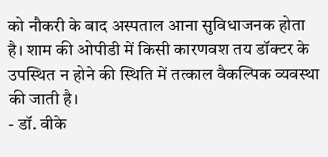को नौकरी के बाद अस्पताल आना सुविधाजनक होता है। शाम की ओपीडी में किसी कारणवश तय डॉक्टर के उपस्थित न होने की स्थिति में तत्काल वैकल्पिक व्यवस्था की जाती है।
- डॉ. वीके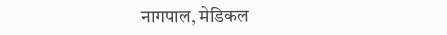नागपाल, मेडिकल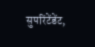सुपरिंटेंडेंट,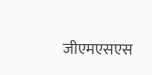जीएमएसएस